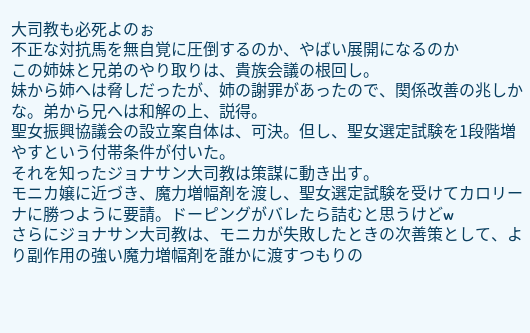大司教も必死よのぉ
不正な対抗馬を無自覚に圧倒するのか、やばい展開になるのか
この姉妹と兄弟のやり取りは、貴族会議の根回し。
妹から姉へは脅しだったが、姉の謝罪があったので、関係改善の兆しかな。弟から兄へは和解の上、説得。
聖女振興協議会の設立案自体は、可決。但し、聖女選定試験を1段階増やすという付帯条件が付いた。
それを知ったジョナサン大司教は策謀に動き出す。
モニカ嬢に近づき、魔力増幅剤を渡し、聖女選定試験を受けてカロリーナに勝つように要請。ドーピングがバレたら詰むと思うけどw
さらにジョナサン大司教は、モニカが失敗したときの次善策として、より副作用の強い魔力増幅剤を誰かに渡すつもりの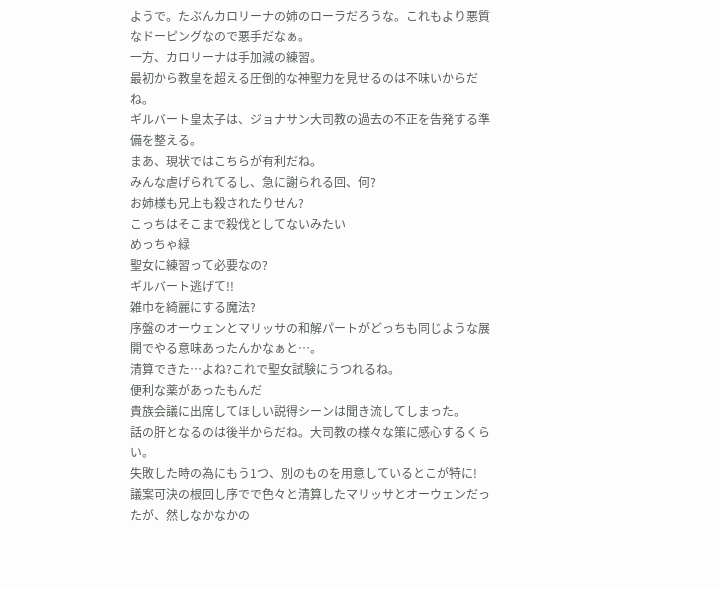ようで。たぶんカロリーナの姉のローラだろうな。これもより悪質なドーピングなので悪手だなぁ。
一方、カロリーナは手加減の練習。
最初から教皇を超える圧倒的な神聖力を見せるのは不味いからだね。
ギルバート皇太子は、ジョナサン大司教の過去の不正を告発する準備を整える。
まあ、現状ではこちらが有利だね。
みんな虐げられてるし、急に謝られる回、何?
お姉様も兄上も殺されたりせん?
こっちはそこまで殺伐としてないみたい
めっちゃ緑
聖女に練習って必要なの?
ギルバート逃げて!!
雑巾を綺麗にする魔法?
序盤のオーウェンとマリッサの和解パートがどっちも同じような展開でやる意味あったんかなぁと…。
清算できた…よね?これで聖女試験にうつれるね。
便利な薬があったもんだ
貴族会議に出席してほしい説得シーンは聞き流してしまった。
話の肝となるのは後半からだね。大司教の様々な策に感心するくらい。
失敗した時の為にもう1つ、別のものを用意しているとこが特に!
議案可決の根回し序でで色々と清算したマリッサとオーウェンだったが、然しなかなかの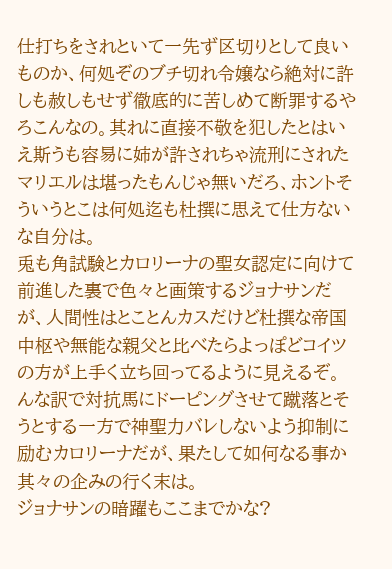仕打ちをされといて一先ず区切りとして良いものか、何処ぞのブチ切れ令嬢なら絶対に許しも赦しもせず徹底的に苦しめて断罪するやろこんなの。其れに直接不敬を犯したとはいえ斯うも容易に姉が許されちゃ流刑にされたマリエルは堪ったもんじゃ無いだろ、ホントそういうとこは何処迄も杜撰に思えて仕方ないな自分は。
兎も角試験とカロリーナの聖女認定に向けて前進した裏で色々と画策するジョナサンだが、人間性はとことんカスだけど杜撰な帝国中枢や無能な親父と比べたらよっぽどコイツの方が上手く立ち回ってるように見えるぞ。んな訳で対抗馬にドーピングさせて蹴落とそうとする一方で神聖力バレしないよう抑制に励むカロリーナだが、果たして如何なる事か其々の企みの行く末は。
ジョナサンの暗躍もここまでかな?